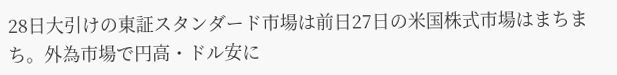28日大引けの東証スタンダード市場は前日27日の米国株式市場はまちまち。外為市場で円高・ドル安に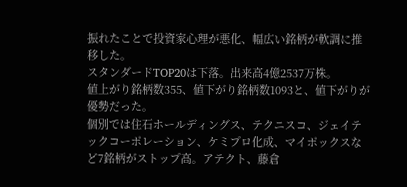振れたことで投資家心理が悪化、幅広い銘柄が軟調に推移した。
スタンダードTOP20は下落。出来高4億2537万株。
値上がり銘柄数355、値下がり銘柄数1093と、値下がりが優勢だった。
個別では住石ホールディングス、テクニスコ、ジェイテックコーポレーション、ケミプロ化成、マイポックスなど7銘柄がストップ高。アテクト、藤倉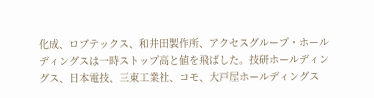化成、ロブテックス、和井田製作所、アクセスグループ・ホールディングスは一時ストップ高と値を飛ばした。技研ホールディングス、日本電技、三東工業社、コモ、大戸屋ホールディングス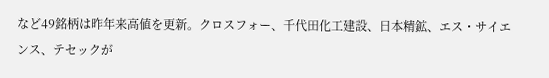など49銘柄は昨年来高値を更新。クロスフォー、千代田化工建設、日本精鉱、エス・サイエンス、テセックが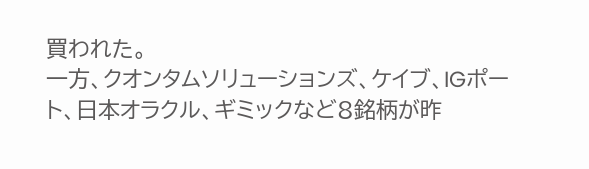買われた。
一方、クオンタムソリューションズ、ケイブ、IGポート、日本オラクル、ギミックなど8銘柄が昨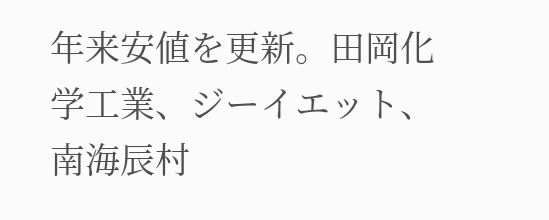年来安値を更新。田岡化学工業、ジーイエット、南海辰村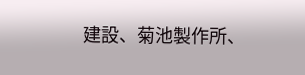建設、菊池製作所、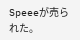Speeeが売られた。